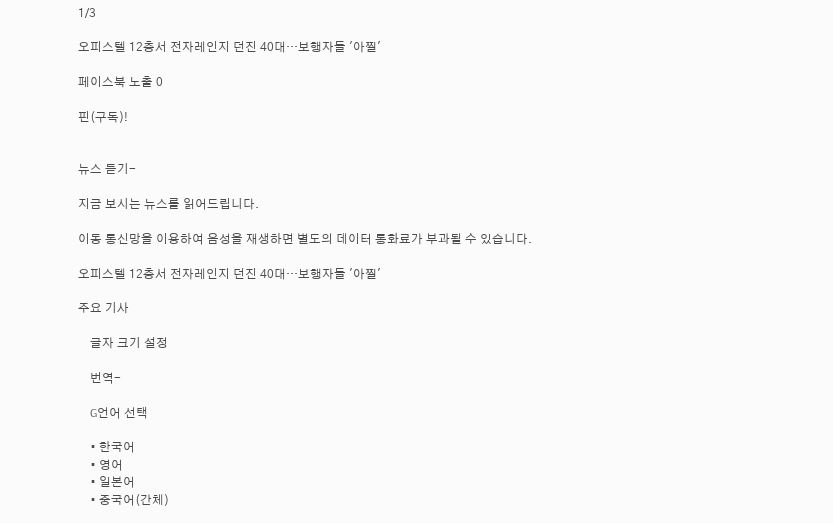1/3

오피스텔 12층서 전자레인지 던진 40대…보행자들 '아찔'

페이스북 노출 0

핀(구독)!


뉴스 듣기-

지금 보시는 뉴스를 읽어드립니다.

이동 통신망을 이용하여 음성을 재생하면 별도의 데이터 통화료가 부과될 수 있습니다.

오피스텔 12층서 전자레인지 던진 40대…보행자들 '아찔'

주요 기사

    글자 크기 설정

    번역-

    G언어 선택

    • 한국어
    • 영어
    • 일본어
    • 중국어(간체)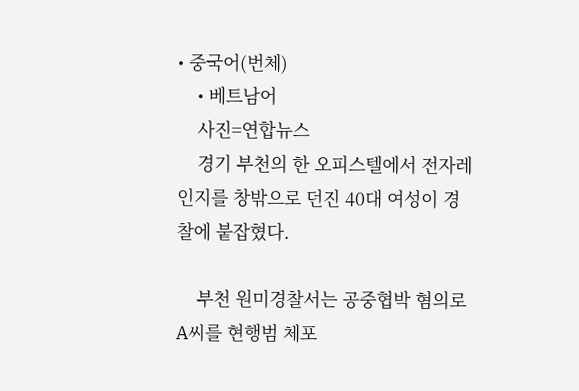• 중국어(번체)
    • 베트남어
    사진=연합뉴스
    경기 부천의 한 오피스텔에서 전자레인지를 창밖으로 던진 40대 여성이 경찰에 붙잡혔다.

    부천 원미경찰서는 공중협박 혐의로 A씨를 현행범 체포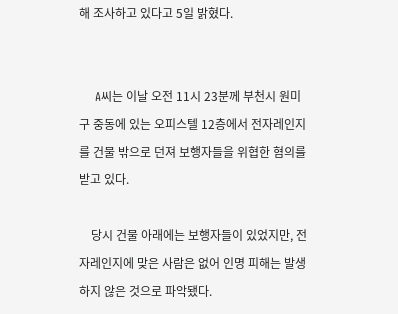해 조사하고 있다고 5일 밝혔다.


    A씨는 이날 오전 11시 23분께 부천시 원미구 중동에 있는 오피스텔 12층에서 전자레인지를 건물 밖으로 던져 보행자들을 위협한 혐의를 받고 있다.

    당시 건물 아래에는 보행자들이 있었지만, 전자레인지에 맞은 사람은 없어 인명 피해는 발생하지 않은 것으로 파악됐다.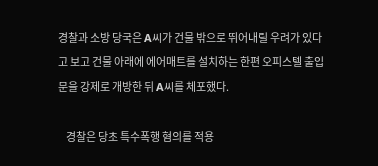경찰과 소방 당국은 A씨가 건물 밖으로 뛰어내릴 우려가 있다고 보고 건물 아래에 에어매트를 설치하는 한편 오피스텔 출입문을 강제로 개방한 뒤 A씨를 체포했다.

    경찰은 당초 특수폭행 혐의를 적용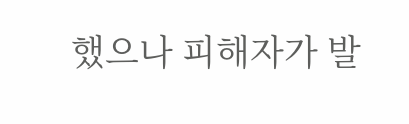했으나 피해자가 발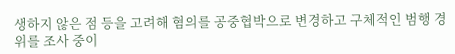생하지 않은 점 등을 고려해 혐의를 공중협박으로 변경하고 구체적인 범행 경위를 조사 중이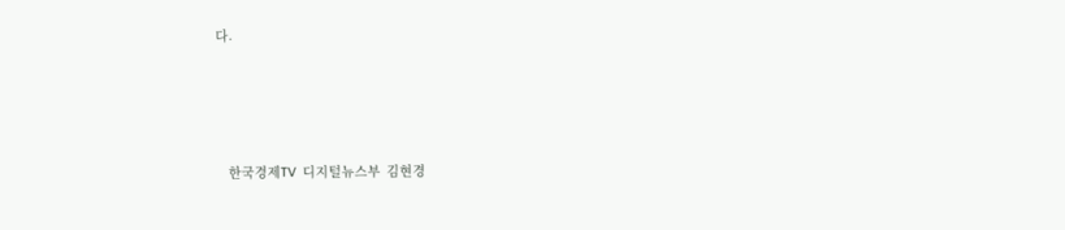다.






    한국경제TV  디지털뉴스부  김현경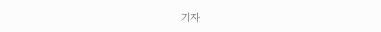기자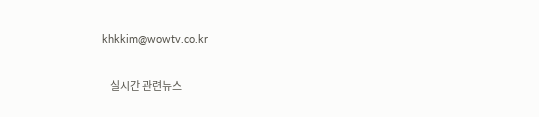khkkim@wowtv.co.kr

    실시간 관련뉴스